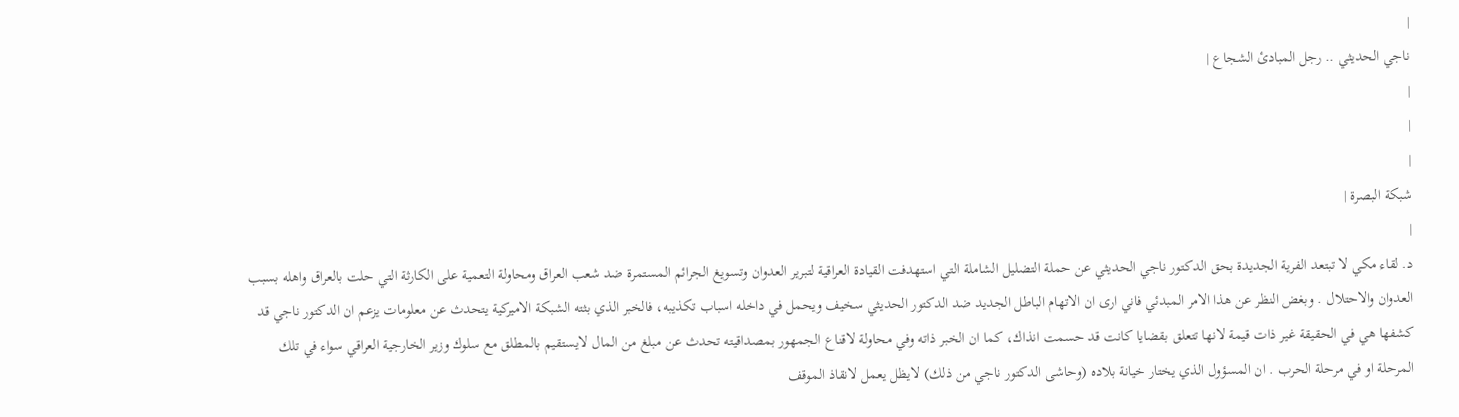|
ناجي الحديثي .. رجل المبادئ الشجاع |
|
|
|
شبكة البصرة |
|
د. لقاء مكي لا تبتعد الفرية الجديدة بحق الدكتور ناجي الحديثي عن حملة التضليل الشاملة التي استهدفت القيادة العراقية لتبرير العدوان وتسويغ الجرائم المستمرة ضد شعب العراق ومحاولة التعمية على الكارثة التي حلت بالعراق واهله بسبب العدوان والاحتلال . وبغض النظر عن هذا الامر المبدئي فاني ارى ان الاتهام الباطل الجديد ضد الدكتور الحديثي سخيف ويحمل في داخله اسباب تكذيبه، فالخبر الذي بثته الشبكة الاميركية يتحدث عن معلومات يزعم ان الدكتور ناجي قد كشفها هي في الحقيقة غير ذات قيمة لانها تتعلق بقضايا كانت قد حسمت انذاك، كما ان الخبر ذاته وفي محاولة لاقناع الجمهور بمصداقيته تحدث عن مبلغ من المال لايستقيم بالمطلق مع سلوك وزير الخارجية العراقي سواء في تلك المرحلة او في مرحلة الحرب . ان المسؤول الذي يختار خيانة بلاده (وحاشى الدكتور ناجي من ذلك) لايظل يعمل لانقاذ الموقف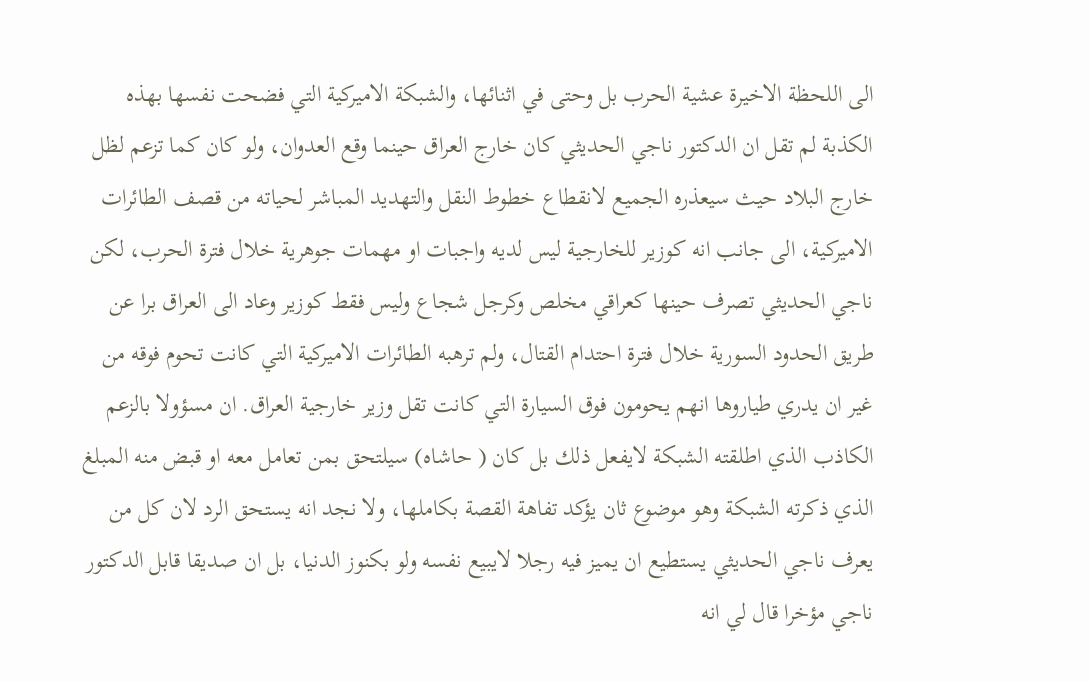الى اللحظة الاخيرة عشية الحرب بل وحتى في اثنائها، والشبكة الاميركية التي فضحت نفسها بهذه الكذبة لم تقل ان الدكتور ناجي الحديثي كان خارج العراق حينما وقع العدوان، ولو كان كما تزعم لظل خارج البلاد حيث سيعذره الجميع لانقطاع خطوط النقل والتهديد المباشر لحياته من قصف الطائرات الاميركية، الى جانب انه كوزير للخارجية ليس لديه واجبات او مهمات جوهرية خلال فترة الحرب، لكن ناجي الحديثي تصرف حينها كعراقي مخلص وكرجل شجاع وليس فقط كوزير وعاد الى العراق برا عن طريق الحدود السورية خلال فترة احتدام القتال، ولم ترهبه الطائرات الاميركية التي كانت تحوم فوقه من غير ان يدري طياروها انهم يحومون فوق السيارة التي كانت تقل وزير خارجية العراق. ان مسؤولا بالزعم الكاذب الذي اطلقته الشبكة لايفعل ذلك بل كان ( حاشاه) سيلتحق بمن تعامل معه او قبض منه المبلغ الذي ذكرته الشبكة وهو موضوع ثان يؤكد تفاهة القصة بكاملها، ولا نجد انه يستحق الرد لان كل من يعرف ناجي الحديثي يستطيع ان يميز فيه رجلا لايبيع نفسه ولو بكنوز الدنيا، بل ان صديقا قابل الدكتور ناجي مؤخرا قال لي انه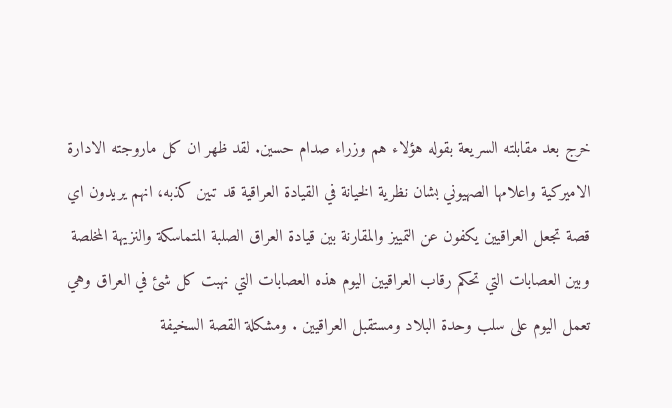خرج بعد مقابلته السريعة بقوله هؤلاء هم وزراء صدام حسين. لقد ظهر ان كل ماروجته الادارة الاميركية واعلامها الصهيوني بشان نظرية الخيانة في القيادة العراقية قد تبين كذبه، انهم يريدون اي قصة تجعل العراقيين يكفون عن التمييز والمقارنة بين قيادة العراق الصلبة المتماسكة والنزيهة المخلصة وبين العصابات التي تحكم رقاب العراقيين اليوم هذه العصابات التي نهبت كل شئ في العراق وهي تعمل اليوم على سلب وحدة البلاد ومستقبل العراقيين . ومشكلة القصة السخيفة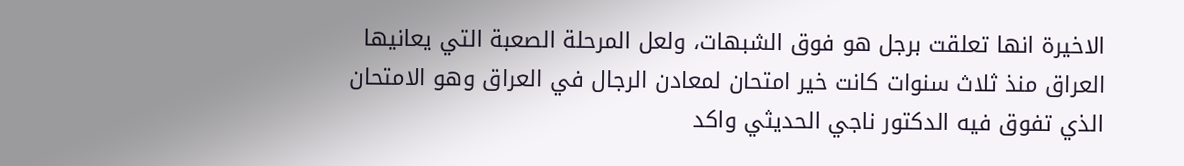الاخيرة انها تعلقت برجل هو فوق الشبهات، ولعل المرحلة الصعبة التي يعانيها العراق منذ ثلاث سنوات كانت خير امتحان لمعادن الرجال في العراق وهو الامتحان الذي تفوق فيه الدكتور ناجي الحديثي واكد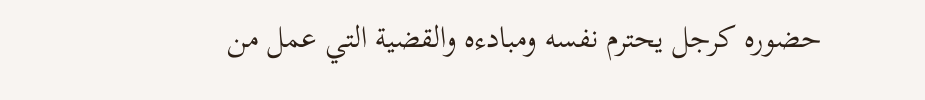حضوره كرجل يحترم نفسه ومبادءه والقضية التي عمل من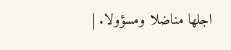اجلها مناضلا ومسؤولا. |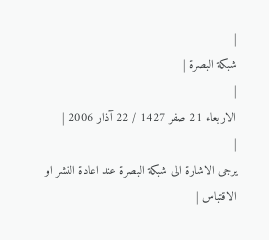|
شبكة البصرة |
|
الاربعاء 21 صفر 1427 / 22 آذار 2006 |
|
يرجى الاشارة الى شبكة البصرة عند اعادة النشر او الاقتباس |